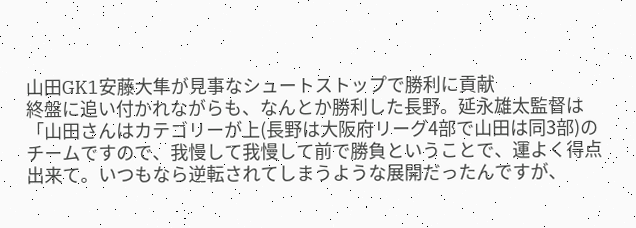山田GK1安藤大隼が見事なシュートストップで勝利に貢献
終盤に追い付かれながらも、なんとか勝利した長野。延永雄太監督は「山田さんはカテゴリーが上(長野は大阪府リーグ4部で山田は同3部)のチームですので、我慢して我慢して前で勝負ということで、運よく得点出来て。いつもなら逆転されてしまうような展開だったんですが、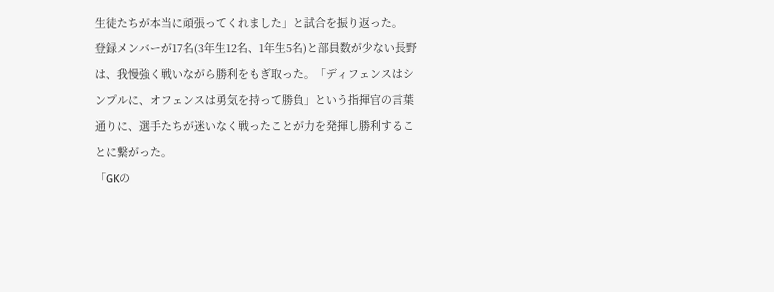生徒たちが本当に頑張ってくれました」と試合を振り返った。
登録メンバーが17名(3年生12名、1年生5名)と部員数が少ない長野は、我慢強く戦いながら勝利をもぎ取った。「ディフェンスはシンプルに、オフェンスは勇気を持って勝負」という指揮官の言葉通りに、選手たちが迷いなく戦ったことが力を発揮し勝利することに繋がった。
「GKの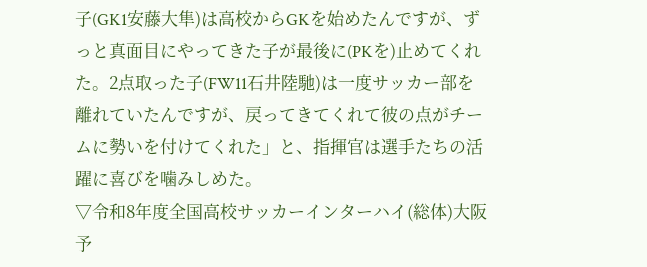子(GK1安藤大隼)は高校からGKを始めたんですが、ずっと真面目にやってきた子が最後に(PKを)止めてくれた。2点取った子(FW11石井陸馳)は一度サッカー部を離れていたんですが、戻ってきてくれて彼の点がチームに勢いを付けてくれた」と、指揮官は選手たちの活躍に喜びを噛みしめた。
▽令和8年度全国高校サッカーインターハイ(総体)大阪予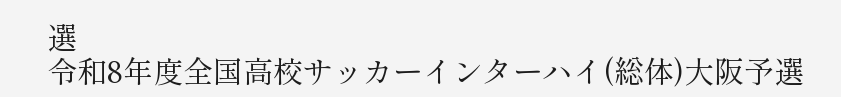選
令和8年度全国高校サッカーインターハイ(総体)大阪予選